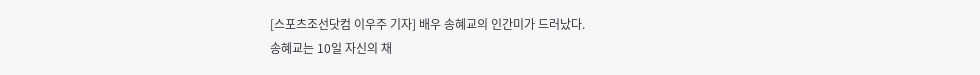[스포츠조선닷컴 이우주 기자] 배우 송혜교의 인간미가 드러났다.
송혜교는 10일 자신의 채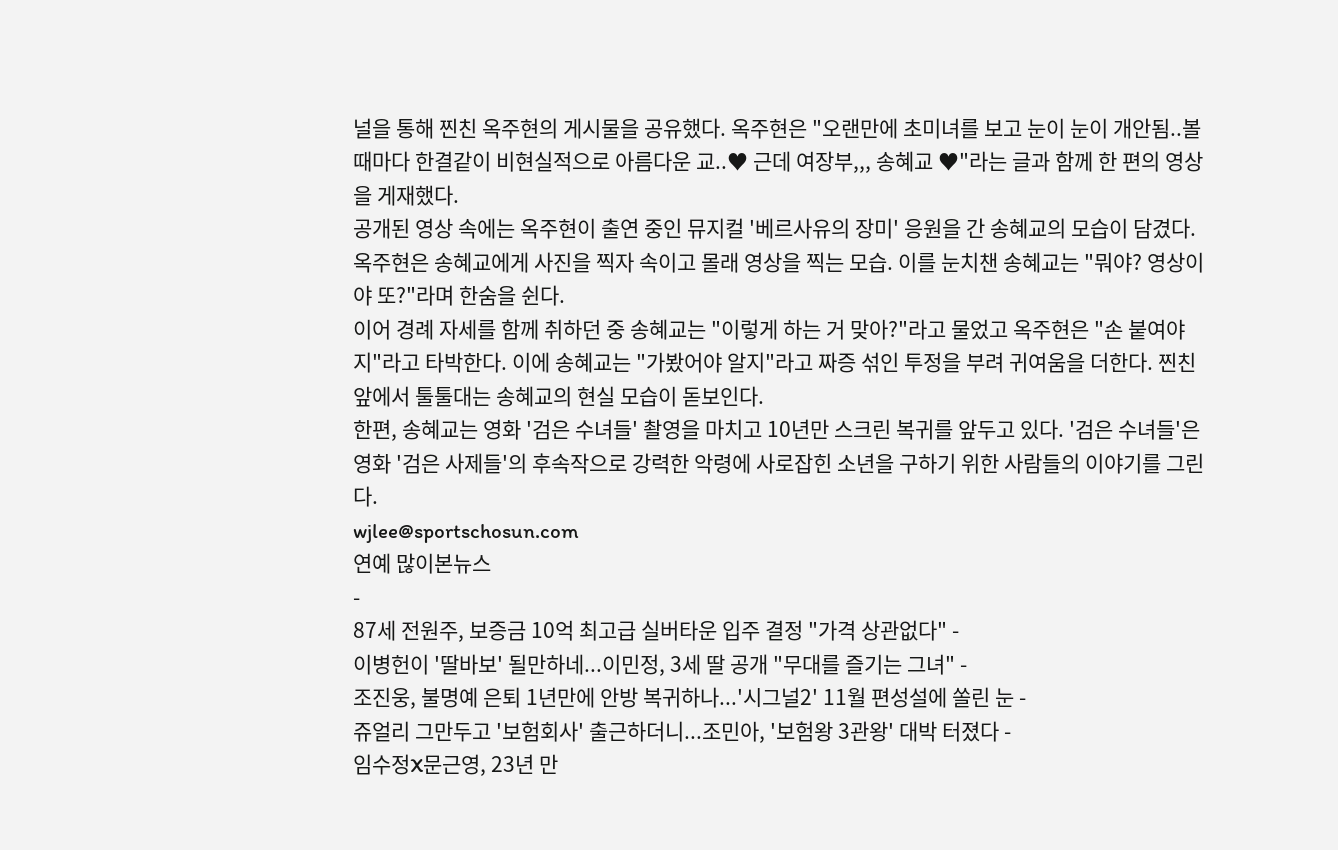널을 통해 찐친 옥주현의 게시물을 공유했다. 옥주현은 "오랜만에 초미녀를 보고 눈이 눈이 개안됨..볼 때마다 한결같이 비현실적으로 아름다운 교..♥ 근데 여장부,,, 송혜교 ♥"라는 글과 함께 한 편의 영상을 게재했다.
공개된 영상 속에는 옥주현이 출연 중인 뮤지컬 '베르사유의 장미' 응원을 간 송혜교의 모습이 담겼다. 옥주현은 송혜교에게 사진을 찍자 속이고 몰래 영상을 찍는 모습. 이를 눈치챈 송혜교는 "뭐야? 영상이야 또?"라며 한숨을 쉰다.
이어 경례 자세를 함께 취하던 중 송혜교는 "이렇게 하는 거 맞아?"라고 물었고 옥주현은 "손 붙여야지"라고 타박한다. 이에 송혜교는 "가봤어야 알지"라고 짜증 섞인 투정을 부려 귀여움을 더한다. 찐친 앞에서 툴툴대는 송혜교의 현실 모습이 돋보인다.
한편, 송혜교는 영화 '검은 수녀들' 촬영을 마치고 10년만 스크린 복귀를 앞두고 있다. '검은 수녀들'은 영화 '검은 사제들'의 후속작으로 강력한 악령에 사로잡힌 소년을 구하기 위한 사람들의 이야기를 그린다.
wjlee@sportschosun.com
연예 많이본뉴스
-
87세 전원주, 보증금 10억 최고급 실버타운 입주 결정 "가격 상관없다" -
이병헌이 '딸바보' 될만하네...이민정, 3세 딸 공개 "무대를 즐기는 그녀" -
조진웅, 불명예 은퇴 1년만에 안방 복귀하나...'시그널2' 11월 편성설에 쏠린 눈 -
쥬얼리 그만두고 '보험회사' 출근하더니...조민아, '보험왕 3관왕' 대박 터졌다 -
임수정X문근영, 23년 만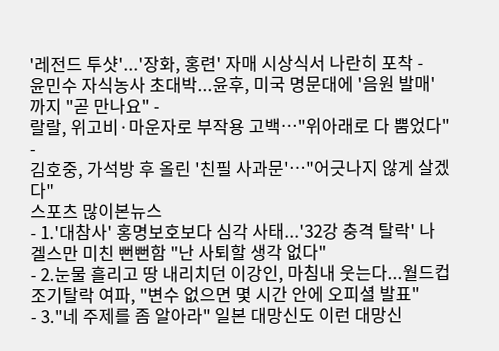'레전드 투샷'...'장화, 홍련' 자매 시상식서 나란히 포착 -
윤민수 자식농사 초대박...윤후, 미국 명문대에 '음원 발매'까지 "곧 만나요" -
랄랄, 위고비·마운자로 부작용 고백…"위아래로 다 뿜었다" -
김호중, 가석방 후 올린 '친필 사과문'…"어긋나지 않게 살겠다"
스포츠 많이본뉴스
- 1.'대참사' 홍명보호보다 심각 사태...'32강 충격 탈락' 나겔스만 미친 뻔뻔함 "난 사퇴할 생각 없다"
- 2.눈물 흘리고 땅 내리치던 이강인, 마침내 웃는다...월드컵 조기탈락 여파, "변수 없으면 몇 시간 안에 오피셜 발표"
- 3."네 주제를 좀 알아라" 일본 대망신도 이런 대망신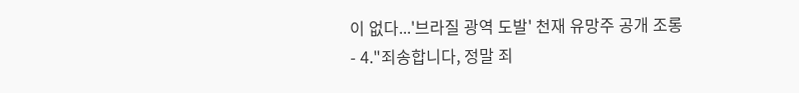이 없다...'브라질 광역 도발' 천재 유망주 공개 조롱
- 4."죄송합니다, 정말 죄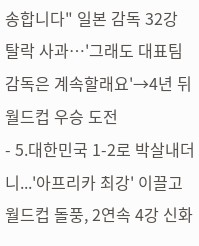송합니다" 일본 감독 32강 탈락 사과…'그래도 대표팀 감독은 계속할래요'→4년 뒤 월드컵 우승 도전
- 5.대한민국 1-2로 박살내더니...'아프리카 최강' 이끌고 월드컵 돌풍, 2연속 4강 신화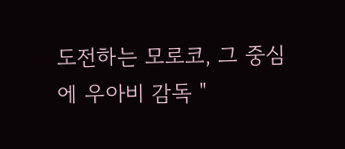도전하는 모로코, 그 중심에 우아비 감독 "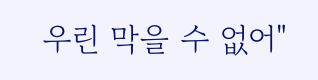우린 막을 수 없어"